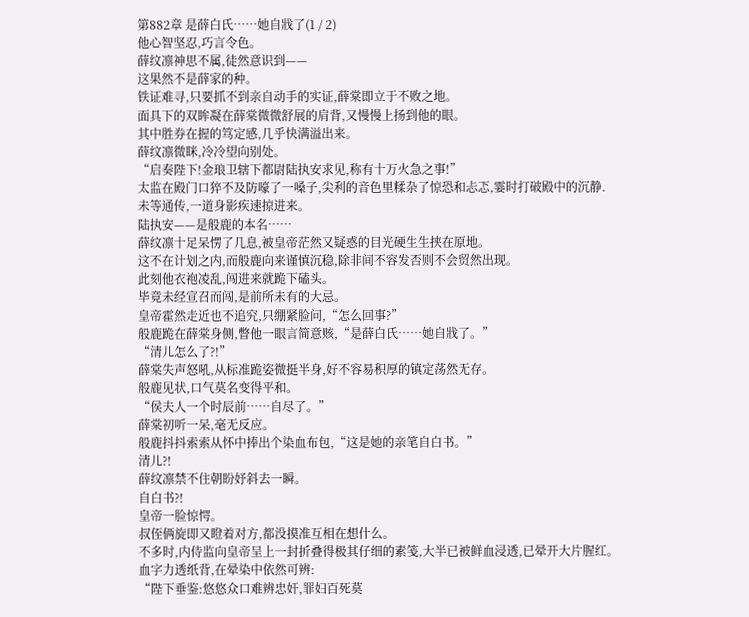第882章 是薛白氏……她自戕了(1 / 2)
他心智坚忍,巧言令色。
薛纹凛神思不属,徒然意识到——
这果然不是薛家的种。
铁证难寻,只要抓不到亲自动手的实证,薛棠即立于不败之地。
面具下的双眸凝在薛棠微微舒展的肩背,又慢慢上扬到他的眼。
其中胜券在握的笃定感,几乎快满溢出来。
薛纹凛微眯,冷冷望向别处。
“启奏陛下!金琅卫辖下都尉陆执安求见,称有十万火急之事!”
太监在殿门口猝不及防嚎了一嗓子,尖利的音色里糅杂了惊恐和忐忑,霎时打破殿中的沉静.
未等通传,一道身影疾速掠进来。
陆执安——是般鹿的本名……
薛纹凛十足呆愣了几息,被皇帝茫然又疑惑的目光硬生生挟在原地。
这不在计划之内,而般鹿向来谨慎沉稳,除非间不容发否则不会贸然出现。
此刻他衣袍凌乱,闯进来就跪下磕头。
毕竟未经宣召而闯,是前所未有的大忌。
皇帝霍然走近也不追究,只绷紧脸问,“怎么回事?”
般鹿跪在薛棠身侧,瞥他一眼言简意赅,“是薛白氏……她自戕了。”
“清儿怎么了?!”
薛棠失声怒吼,从标准跪姿微挺半身,好不容易积厚的镇定荡然无存。
般鹿见状,口气莫名变得平和。
“侯夫人一个时辰前……自尽了。”
薛棠初听一呆,毫无反应。
般鹿抖抖索索从怀中捧出个染血布包,“这是她的亲笔自白书。”
清儿?!
薛纹凛禁不住朝盼妤斜去一瞬。
自白书?!
皇帝一脸惊愕。
叔侄俩旋即又瞪着对方,都没摸准互相在想什么。
不多时,内侍监向皇帝呈上一封折叠得极其仔细的素笺,大半已被鲜血浸透,已晕开大片腥红。
血字力透纸背,在晕染中依然可辨:
“陛下垂鉴:悠悠众口难辨忠奸,罪妇百死莫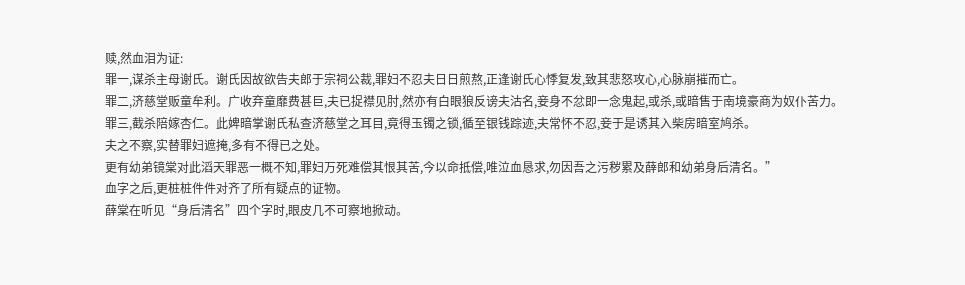赎,然血泪为证:
罪一,谋杀主母谢氏。谢氏因故欲告夫郎于宗祠公裁,罪妇不忍夫日日煎熬,正逢谢氏心悸复发,致其悲怒攻心,心脉崩摧而亡。
罪二,济慈堂贩童牟利。广收弃童靡费甚巨,夫已捉襟见肘,然亦有白眼狼反谤夫沽名,妾身不忿即一念鬼起,或杀,或暗售于南境豪商为奴仆苦力。
罪三,截杀陪嫁杏仁。此婢暗掌谢氏私查济慈堂之耳目,竟得玉镯之锁,循至银钱踪迹,夫常怀不忍,妾于是诱其入柴房暗室鸠杀。
夫之不察,实替罪妇遮掩,多有不得已之处。
更有幼弟镜棠对此滔天罪恶一概不知,罪妇万死难偿其恨其苦,今以命抵偿,唯泣血恳求,勿因吾之污秽累及薛郎和幼弟身后清名。”
血字之后,更桩桩件件对齐了所有疑点的证物。
薛棠在听见“身后清名”四个字时,眼皮几不可察地掀动。